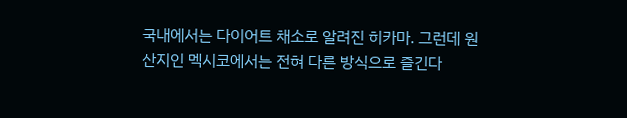국내에서는 다이어트 채소로 알려진 히카마. 그런데 원산지인 멕시코에서는 전혀 다른 방식으로 즐긴다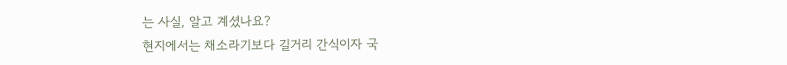는 사실, 알고 계셨나요?
현지에서는 채소라기보다 길거리 간식이자 국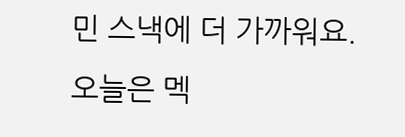민 스낵에 더 가까워요. 오늘은 멕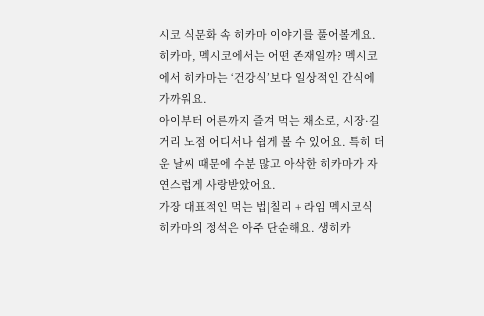시코 식문화 속 히카마 이야기를 풀어볼게요.
히카마, 멕시코에서는 어떤 존재일까? 멕시코에서 히카마는 ‘건강식’보다 일상적인 간식에 가까워요.
아이부터 어른까지 즐겨 먹는 채소로, 시장·길거리 노점 어디서나 쉽게 볼 수 있어요. 특히 더운 날씨 때문에 수분 많고 아삭한 히카마가 자연스럽게 사랑받았어요.
가장 대표적인 먹는 법|칠리 + 라임 멕시코식 히카마의 정석은 아주 단순해요. 생히카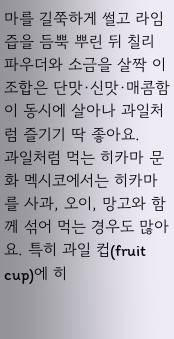마를 길쭉하게 썰고 라임즙을 듬뿍 뿌린 뒤 칠리 파우더와 소금을 살짝 이 조합은 단맛·신맛·매콤함이 동시에 살아나 과일처럼 즐기기 딱 좋아요.
과일처럼 먹는 히카마 문화 멕시코에서는 히카마를 사과, 오이, 망고와 함께 섞어 먹는 경우도 많아요. 특히 과일 컵(fruit cup)에 히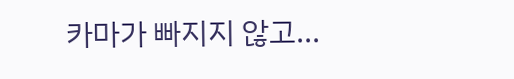카마가 빠지지 않고...